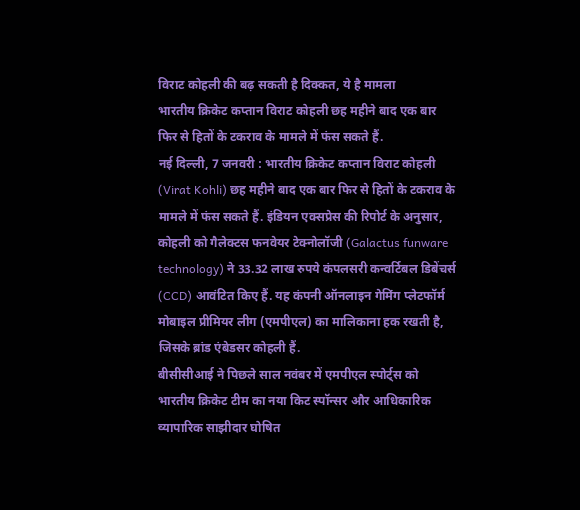विराट कोहली की बढ़ सकती है दिक्कत, ये है मामला
भारतीय क्रिकेट कप्तान विराट कोहली छह महीने बाद एक बार फिर से हितों के टकराव के मामले में फंस सकते हैं.
नई दिल्ली, 7 जनवरी : भारतीय क्रिकेट कप्तान विराट कोहली (Virat Kohli) छह महीने बाद एक बार फिर से हितों के टकराव के मामले में फंस सकते हैं. इंडियन एक्सप्रेस की रिपोर्ट के अनुसार, कोहली को गैलेक्टस फनवेयर टेक्नोलॉजी (Galactus funware technology) ने 33.32 लाख रुपये कंपलसरी कन्वर्टिबल डिबेंचर्स (CCD) आवंटित किए हैं. यह कंपनी ऑनलाइन गेमिंग प्लेटफॉर्म मोबाइल प्रीमियर लीग (एमपीएल) का मालिकाना हक रखती है, जिसके ब्रांड एंबेडसर कोहली हैं.
बीसीसीआई ने पिछले साल नवंबर में एमपीएल स्पोर्ट्स को भारतीय क्रिकेट टीम का नया किट स्पॉन्सर और आधिकारिक व्यापारिक साझीदार घोषित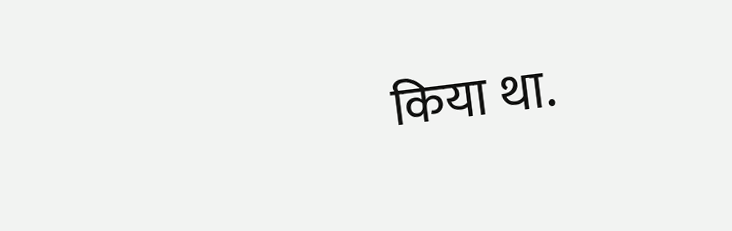किया था.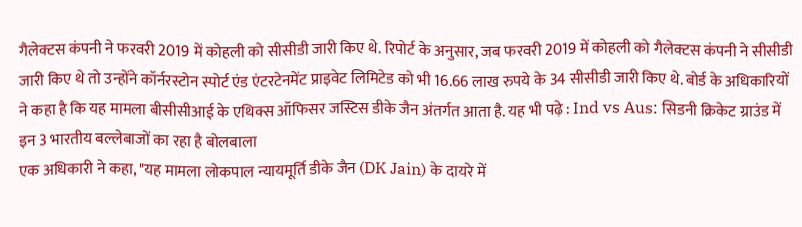गैलेक्टस कंपनी ने फरवरी 2019 में कोहली को सीसीडी जारी किए थे. रिपोर्ट के अनुसार, जब फरवरी 2019 में कोहली को गैलेक्टस कंपनी ने सीसीडी जारी किए थे तो उन्होंने कॉर्नरस्टोन स्पोर्ट एंड एंटरटेनमेंट प्राइवेट लिमिटेड को भी 16.66 लाख रुपये के 34 सीसीडी जारी किए थे. बोर्ड के अधिकारियों ने कहा है कि यह मामला बीसीसीआई के एथिक्स ऑफिसर जस्टिस डीके जैन अंतर्गत आता है. यह भी पढ़े : Ind vs Aus: सिडनी क्रिकेट ग्राउंड में इन 3 भारतीय बल्लेबाजों का रहा है बोलबाला
एक अधिकारी ने कहा, "यह मामला लोकपाल न्यायमूर्ति डीके जैन (DK Jain) के दायरे में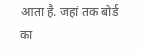आता है. जहां तक बोर्ड का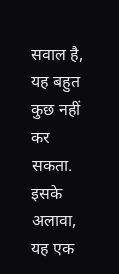सवाल है, यह बहुत कुछ नहीं कर सकता. इसके अलावा, यह एक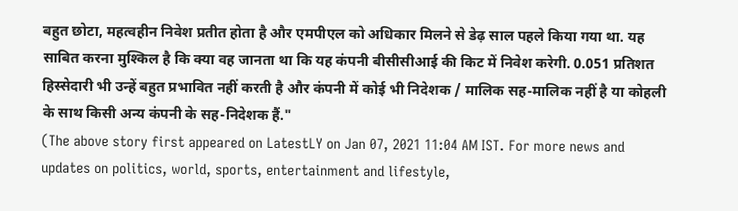बहुत छोटा, महत्वहीन निवेश प्रतीत होता है और एमपीएल को अधिकार मिलने से डेढ़ साल पहले किया गया था. यह साबित करना मुश्किल है कि क्या वह जानता था कि यह कंपनी बीसीसीआई की किट में निवेश करेगी. 0.051 प्रतिशत हिस्सेदारी भी उन्हें बहुत प्रभावित नहीं करती है और कंपनी में कोई भी निदेशक / मालिक सह-मालिक नहीं है या कोहली के साथ किसी अन्य कंपनी के सह-निदेशक हैं."
(The above story first appeared on LatestLY on Jan 07, 2021 11:04 AM IST. For more news and updates on politics, world, sports, entertainment and lifestyle,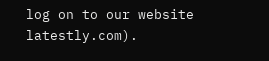log on to our website latestly.com).